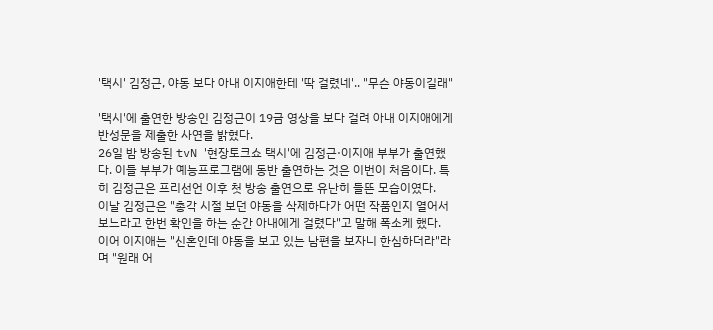'택시' 김정근, 야동 보다 아내 이지애한테 '딱 걸렸네'.. "무슨 야동이길래"

'택시'에 출연한 방송인 김정근이 19금 영상을 보다 걸려 아내 이지애에게 반성문을 제출한 사연을 밝혔다.
26일 밤 방송된 tvN '현장토크쇼 택시'에 김정근·이지애 부부가 출연했다. 이들 부부가 예능프로그램에 동반 출연하는 것은 이번이 처음이다. 특히 김정근은 프리선언 이후 첫 방송 출연으로 유난히 들뜬 모습이였다.
이날 김정근은 "총각 시절 보던 야동을 삭제하다가 어떤 작품인지 열어서 보느라고 한번 확인을 하는 순간 아내에게 걸렸다"고 말해 폭소케 했다.
이어 이지애는 "신혼인데 야동을 보고 있는 남편을 보자니 한심하더라"라며 "원래 어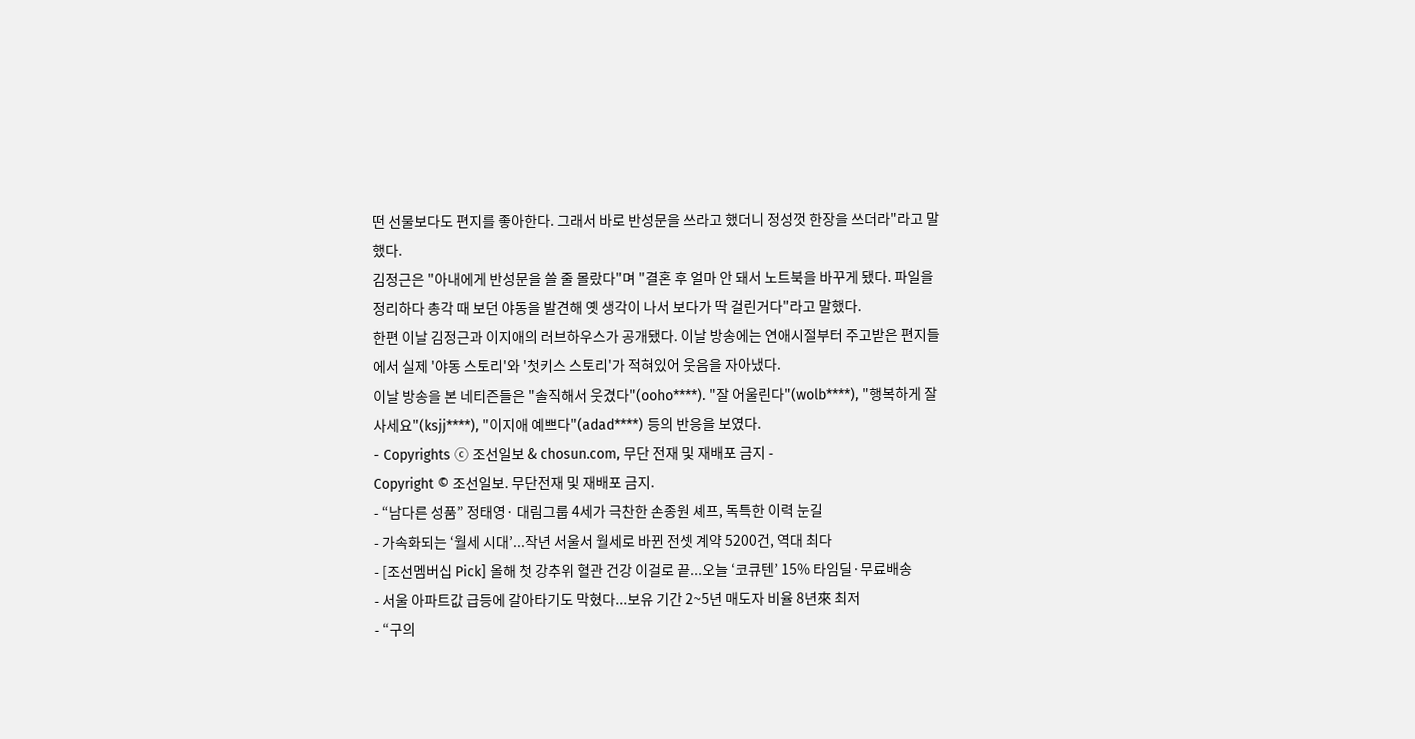떤 선물보다도 편지를 좋아한다. 그래서 바로 반성문을 쓰라고 했더니 정성껏 한장을 쓰더라"라고 말했다.
김정근은 "아내에게 반성문을 쓸 줄 몰랐다"며 "결혼 후 얼마 안 돼서 노트북을 바꾸게 됐다. 파일을 정리하다 총각 때 보던 야동을 발견해 옛 생각이 나서 보다가 딱 걸린거다"라고 말했다.
한편 이날 김정근과 이지애의 러브하우스가 공개됐다. 이날 방송에는 연애시절부터 주고받은 편지들에서 실제 '야동 스토리'와 '첫키스 스토리'가 적혀있어 웃음을 자아냈다.
이날 방송을 본 네티즌들은 "솔직해서 웃겼다"(ooho****). "잘 어울린다"(wolb****), "행복하게 잘 사세요"(ksjj****), "이지애 예쁘다"(adad****) 등의 반응을 보였다.
- Copyrights ⓒ 조선일보 & chosun.com, 무단 전재 및 재배포 금지 -
Copyright © 조선일보. 무단전재 및 재배포 금지.
- “남다른 성품” 정태영· 대림그룹 4세가 극찬한 손종원 셰프, 독특한 이력 눈길
- 가속화되는 ‘월세 시대’...작년 서울서 월세로 바뀐 전셋 계약 5200건, 역대 최다
- [조선멤버십 Pick] 올해 첫 강추위 혈관 건강 이걸로 끝...오늘 ‘코큐텐’ 15% 타임딜·무료배송
- 서울 아파트값 급등에 갈아타기도 막혔다...보유 기간 2~5년 매도자 비율 8년來 최저
- “구의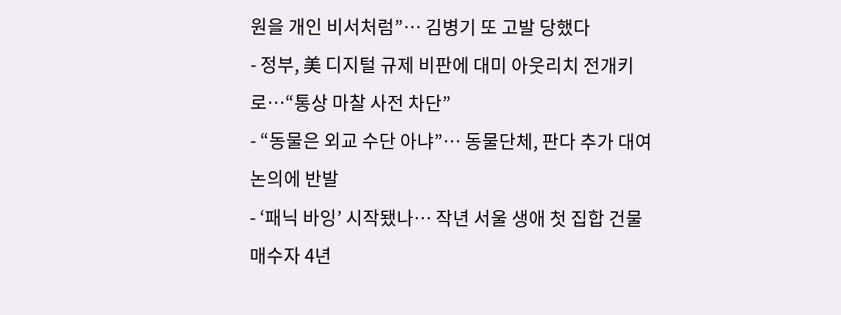원을 개인 비서처럼”… 김병기 또 고발 당했다
- 정부, 美 디지털 규제 비판에 대미 아웃리치 전개키로…“통상 마찰 사전 차단”
- “동물은 외교 수단 아냐”… 동물단체, 판다 추가 대여 논의에 반발
- ‘패닉 바잉’ 시작됐나… 작년 서울 생애 첫 집합 건물 매수자 4년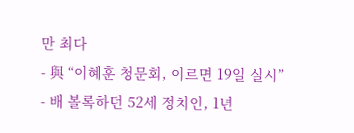만 최다
- 與 “이혜훈 청문회, 이르면 19일 실시”
- 배 볼록하던 52세 정치인, 1년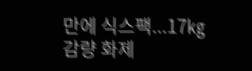만에 식스팩...17㎏ 감량 화제